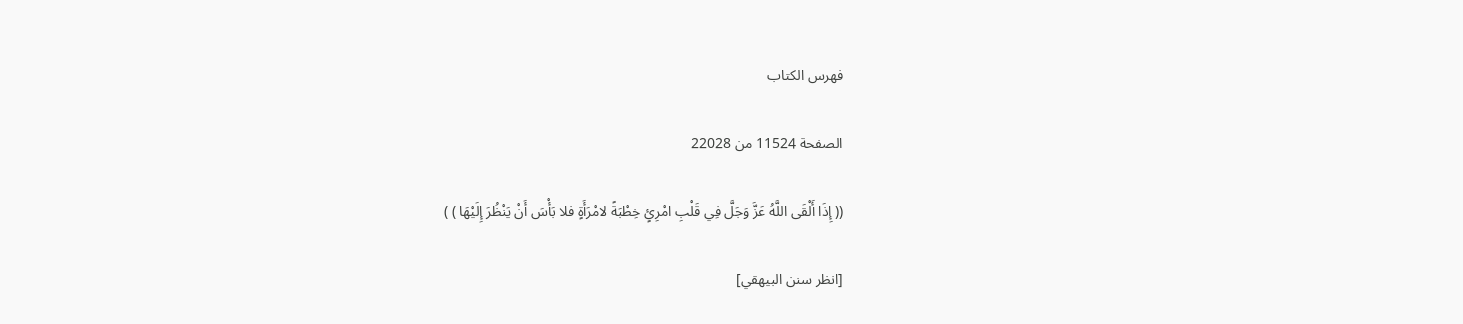فهرس الكتاب

الصفحة 11524 من 22028

(( إِذَا أَلْقَى اللَّهُ عَزَّ وَجَلَّ فِي قَلْبِ امْرِئٍ خِطْبَةً لامْرَأَةٍ فلا بَأْسَ أَنْ يَنْظُرَ إِلَيْهَا ) )

[انظر سنن البيهقي]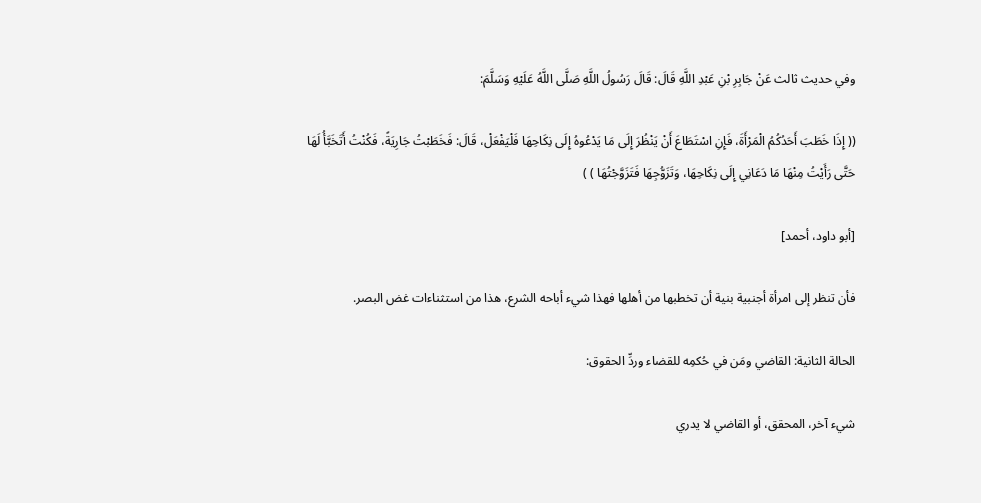وفي حديث ثالث عَنْ جَابِرِ بْنِ عَبْدِ اللَّهِ قَالَ: قَالَ رَسُولُ اللَّهِ صَلَّى اللَّهُ عَلَيْهِ وَسَلَّمَ:

(( إِذَا خَطَبَ أَحَدُكُمُ الْمَرْأَةَ، فَإِنِ اسْتَطَاعَ أَنْ يَنْظُرَ إِلَى مَا يَدْعُوهُ إِلَى نِكَاحِهَا فَلْيَفْعَلْ، قَالَ: فَخَطَبْتُ جَارِيَةً، فَكُنْتُ أَتَخَبَّأُ لَهَا حَتَّى رَأَيْتُ مِنْهَا مَا دَعَانِي إِلَى نِكَاحِهَا، وَتَزَوُّجِهَا فَتَزَوَّجْتُهَا ) )

[أبو داود، أحمد]

فأن تنظر إلى امرأة أجنبية بنية أن تخطبها من أهلها فهذا شيء أباحه الشرع، هذا من استثناءات غض البصر.

الحالة الثانية: القاضي ومَن في حُكمِه للقضاء وردِّ الحقوق:

شيء آخر، المحقق، أو القاضي لا يدري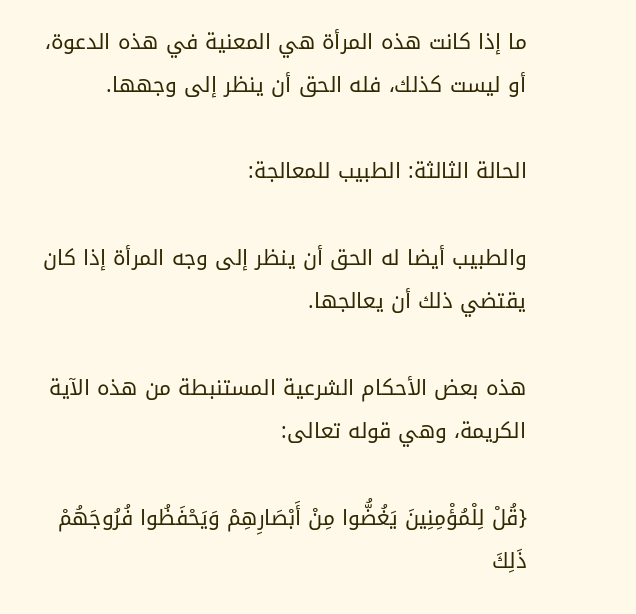ما إذا كانت هذه المرأة هي المعنية في هذه الدعوة، أو ليست كذلك، فله الحق أن ينظر إلى وجهها.

الحالة الثالثة: الطبيب للمعالجة:

والطبيب أيضا له الحق أن ينظر إلى وجه المرأة إذا كان يقتضي ذلك أن يعالجها.

هذه بعض الأحكام الشرعية المستنبطة من هذه الآية الكريمة، وهي قوله تعالى:

{قُلْ لِلْمُؤْمِنِينَ يَغُضُّوا مِنْ أَبْصَارِهِمْ وَيَحْفَظُوا فُرُوجَهُمْ ذَلِكَ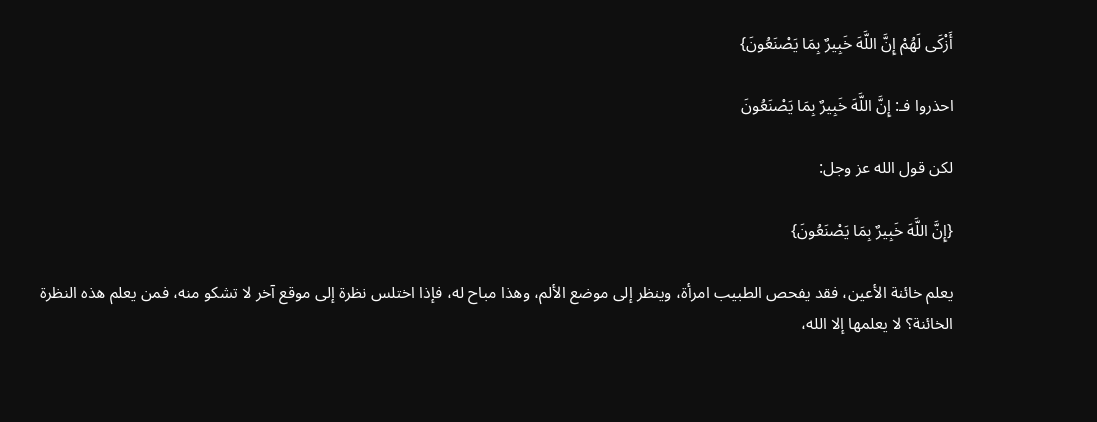أَزْكَى لَهُمْ إِنَّ اللَّهَ خَبِيرٌ بِمَا يَصْنَعُونَ}

احذروا فـ: إِنَّ اللَّهَ خَبِيرٌ بِمَا يَصْنَعُونَ

لكن قول الله عز وجل:

{إِنَّ اللَّهَ خَبِيرٌ بِمَا يَصْنَعُونَ}

يعلم خائنة الأعين، فقد يفحص الطبيب امرأة، وينظر إلى موضع الألم، وهذا مباح له، فإذا اختلس نظرة إلى موقع آخر لا تشكو منه، فمن يعلم هذه النظرة الخائنة؟ لا يعلمها إلا الله،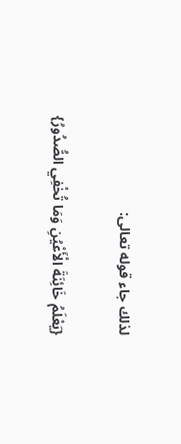لذلك جاء قوله تعالى:

{يَعْلَمُ خَائِنَةَ الْأَعْيُنِ وَمَا تُخْفِي الصُّدُورُ}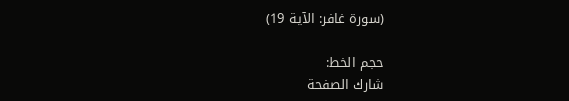(سورة غافر: الآية 19)

حجم الخط:
شارك الصفحة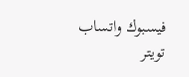فيسبوك واتساب تويتر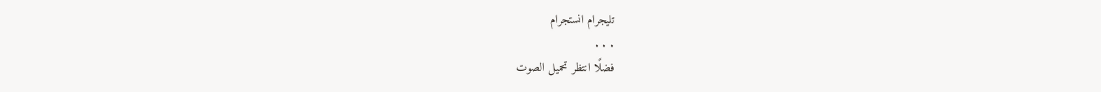تليجرام انستجرام
. . .
فضلًا انتظر تحميل الصوت